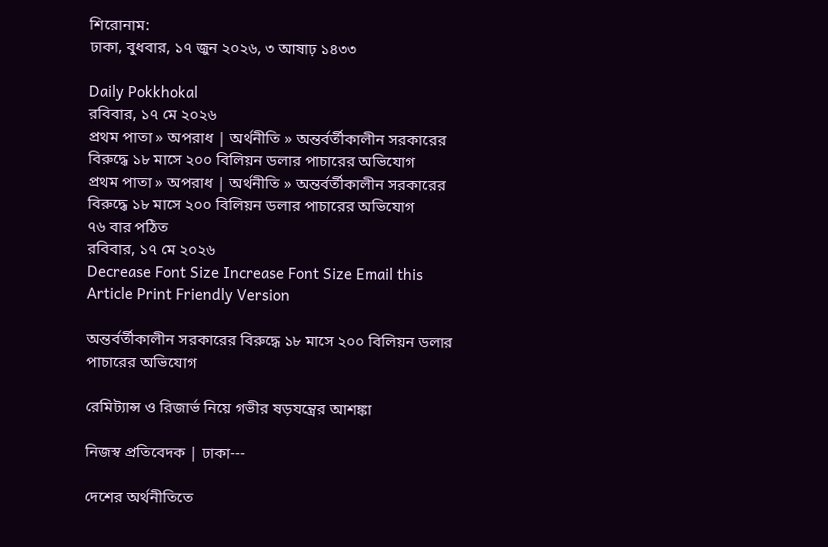শিরোনাম:
ঢাকা, বুধবার, ১৭ জুন ২০২৬, ৩ আষাঢ় ১৪৩৩

Daily Pokkhokal
রবিবার, ১৭ মে ২০২৬
প্রথম পাতা » অপরাধ | অর্থনীতি » অন্তর্বর্তীকালীন সরকারের বিরুদ্ধে ১৮ মাসে ২০০ বিলিয়ন ডলার পাচারের অভিযোগ
প্রথম পাতা » অপরাধ | অর্থনীতি » অন্তর্বর্তীকালীন সরকারের বিরুদ্ধে ১৮ মাসে ২০০ বিলিয়ন ডলার পাচারের অভিযোগ
৭৬ বার পঠিত
রবিবার, ১৭ মে ২০২৬
Decrease Font Size Increase Font Size Email this Article Print Friendly Version

অন্তর্বর্তীকালীন সরকারের বিরুদ্ধে ১৮ মাসে ২০০ বিলিয়ন ডলার পাচারের অভিযোগ

রেমিট্যান্স ও রিজার্ভ নিয়ে গভীর ষড়যন্ত্রের আশঙ্কা

নিজস্ব প্রতিবেদক | ঢাকা---

দেশের অর্থনীতিতে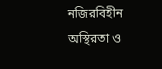নজিরবিহীন অস্থিরতা ও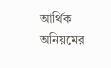আর্থিক অনিয়মের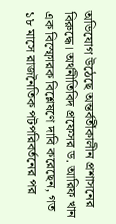অভিযোগ উঠেছে অন্তর্বর্তীকালীন প্রশাসনের বিরুদ্ধে। অর্থনীতিবিদ প্রফেসর ড. আরিফ খান এক বিস্ফোরক বিশ্লেষণে দাবি করেছেন, গত ১৮ মাসে রাজনৈতিক পটপরিবর্তনের পর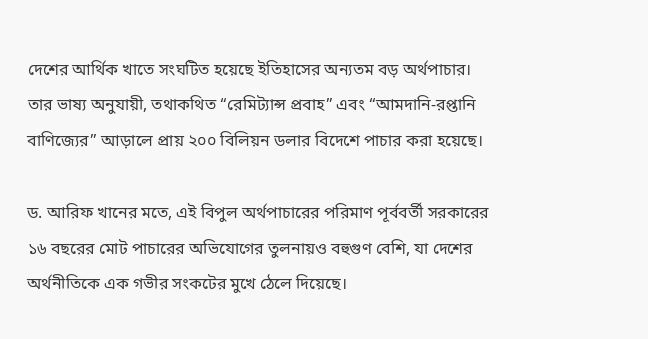দেশের আর্থিক খাতে সংঘটিত হয়েছে ইতিহাসের অন্যতম বড় অর্থপাচার। তার ভাষ্য অনুযায়ী, তথাকথিত “রেমিট্যান্স প্রবাহ” এবং “আমদানি-রপ্তানি বাণিজ্যের” আড়ালে প্রায় ২০০ বিলিয়ন ডলার বিদেশে পাচার করা হয়েছে।

ড. আরিফ খানের মতে, এই বিপুল অর্থপাচারের পরিমাণ পূর্ববর্তী সরকারের ১৬ বছরের মোট পাচারের অভিযোগের তুলনায়ও বহুগুণ বেশি, যা দেশের অর্থনীতিকে এক গভীর সংকটের মুখে ঠেলে দিয়েছে।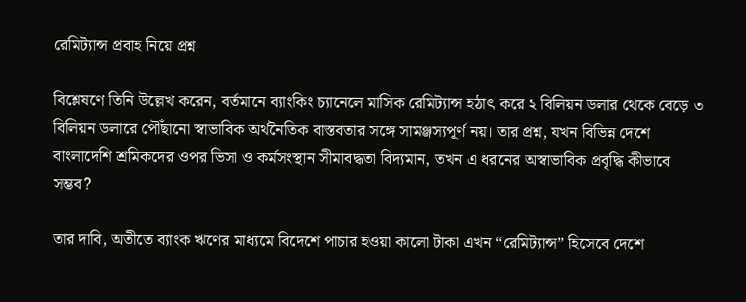রেমিট্যান্স প্রবাহ নিয়ে প্রশ্ন

বিশ্লেষণে তিনি উল্লেখ করেন, বর্তমানে ব্যাংকিং চ্যানেলে মাসিক রেমিট্যান্স হঠাৎ করে ২ বিলিয়ন ডলার থেকে বেড়ে ৩ বিলিয়ন ডলারে পৌঁছানো স্বাভাবিক অর্থনৈতিক বাস্তবতার সঙ্গে সামঞ্জস্যপূর্ণ নয়। তার প্রশ্ন, যখন বিভিন্ন দেশে বাংলাদেশি শ্রমিকদের ওপর ভিসা ও কর্মসংস্থান সীমাবদ্ধতা বিদ্যমান, তখন এ ধরনের অস্বাভাবিক প্রবৃদ্ধি কীভাবে সম্ভব?

তার দাবি, অতীতে ব্যাংক ঋণের মাধ্যমে বিদেশে পাচার হওয়া কালো টাকা এখন “রেমিট্যান্স” হিসেবে দেশে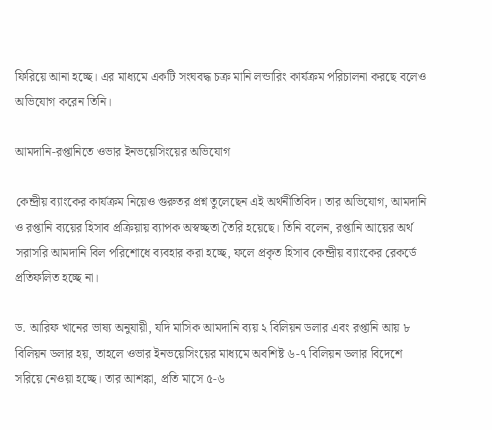ফিরিয়ে আনা হচ্ছে। এর মাধ্যমে একটি সংঘবদ্ধ চক্র মানি লন্ডারিং কার্যক্রম পরিচালনা করছে বলেও অভিযোগ করেন তিনি।

আমদানি-রপ্তানিতে ওভার ইনভয়েসিংয়ের অভিযোগ

কেন্দ্রীয় ব্যাংকের কার্যক্রম নিয়েও গুরুতর প্রশ্ন তুলেছেন এই অর্থনীতিবিদ। তার অভিযোগ, আমদানি ও রপ্তানি ব্যয়ের হিসাব প্রক্রিয়ায় ব্যাপক অস্বচ্ছতা তৈরি হয়েছে। তিনি বলেন, রপ্তানি আয়ের অর্থ সরাসরি আমদানি বিল পরিশোধে ব্যবহার করা হচ্ছে, ফলে প্রকৃত হিসাব কেন্দ্রীয় ব্যাংকের রেকর্ডে প্রতিফলিত হচ্ছে না।

ড. আরিফ খানের ভাষ্য অনুযায়ী, যদি মাসিক আমদানি ব্যয় ২ বিলিয়ন ডলার এবং রপ্তানি আয় ৮ বিলিয়ন ডলার হয়, তাহলে ওভার ইনভয়েসিংয়ের মাধ্যমে অবশিষ্ট ৬-৭ বিলিয়ন ডলার বিদেশে সরিয়ে নেওয়া হচ্ছে। তার আশঙ্কা, প্রতি মাসে ৫-৬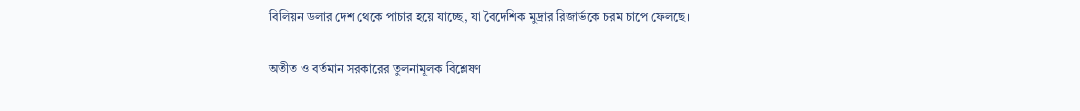বিলিয়ন ডলার দেশ থেকে পাচার হয়ে যাচ্ছে, যা বৈদেশিক মুদ্রার রিজার্ভকে চরম চাপে ফেলছে।

অতীত ও বর্তমান সরকারের তুলনামূলক বিশ্লেষণ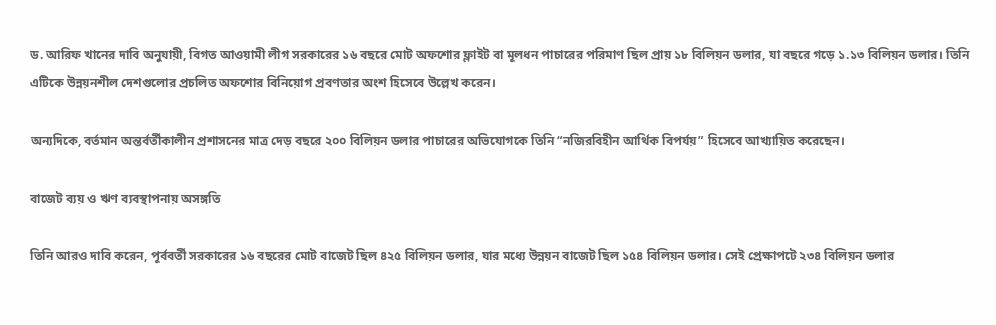ড. আরিফ খানের দাবি অনুযায়ী, বিগত আওয়ামী লীগ সরকারের ১৬ বছরে মোট অফশোর ফ্লাইট বা মূলধন পাচারের পরিমাণ ছিল প্রায় ১৮ বিলিয়ন ডলার, যা বছরে গড়ে ১.১৩ বিলিয়ন ডলার। তিনি এটিকে উন্নয়নশীল দেশগুলোর প্রচলিত অফশোর বিনিয়োগ প্রবণতার অংশ হিসেবে উল্লেখ করেন।

অন্যদিকে, বর্তমান অন্তর্বর্তীকালীন প্রশাসনের মাত্র দেড় বছরে ২০০ বিলিয়ন ডলার পাচারের অভিযোগকে তিনি “নজিরবিহীন আর্থিক বিপর্যয়” হিসেবে আখ্যায়িত করেছেন।

বাজেট ব্যয় ও ঋণ ব্যবস্থাপনায় অসঙ্গতি

তিনি আরও দাবি করেন, পূর্ববর্তী সরকারের ১৬ বছরের মোট বাজেট ছিল ৪২৫ বিলিয়ন ডলার, যার মধ্যে উন্নয়ন বাজেট ছিল ১৫৪ বিলিয়ন ডলার। সেই প্রেক্ষাপটে ২৩৪ বিলিয়ন ডলার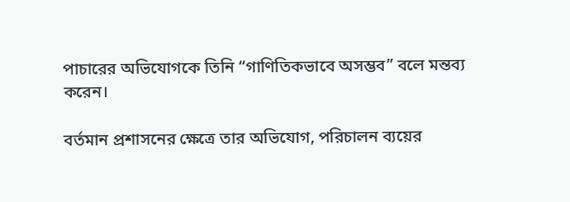পাচারের অভিযোগকে তিনি “গাণিতিকভাবে অসম্ভব” বলে মন্তব্য করেন।

বর্তমান প্রশাসনের ক্ষেত্রে তার অভিযোগ, পরিচালন ব্যয়ের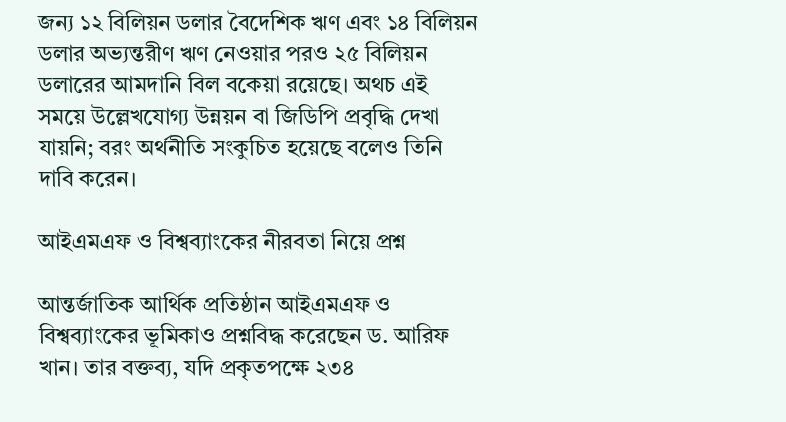জন্য ১২ বিলিয়ন ডলার বৈদেশিক ঋণ এবং ১৪ বিলিয়ন ডলার অভ্যন্তরীণ ঋণ নেওয়ার পরও ২৫ বিলিয়ন ডলারের আমদানি বিল বকেয়া রয়েছে। অথচ এই সময়ে উল্লেখযোগ্য উন্নয়ন বা জিডিপি প্রবৃদ্ধি দেখা যায়নি; বরং অর্থনীতি সংকুচিত হয়েছে বলেও তিনি দাবি করেন।

আইএমএফ ও বিশ্বব্যাংকের নীরবতা নিয়ে প্রশ্ন

আন্তর্জাতিক আর্থিক প্রতিষ্ঠান আইএমএফ ও বিশ্বব্যাংকের ভূমিকাও প্রশ্নবিদ্ধ করেছেন ড. আরিফ খান। তার বক্তব্য, যদি প্রকৃতপক্ষে ২৩৪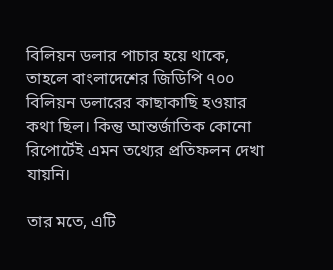বিলিয়ন ডলার পাচার হয়ে থাকে, তাহলে বাংলাদেশের জিডিপি ৭০০ বিলিয়ন ডলারের কাছাকাছি হওয়ার কথা ছিল। কিন্তু আন্তর্জাতিক কোনো রিপোর্টেই এমন তথ্যের প্রতিফলন দেখা যায়নি।

তার মতে, এটি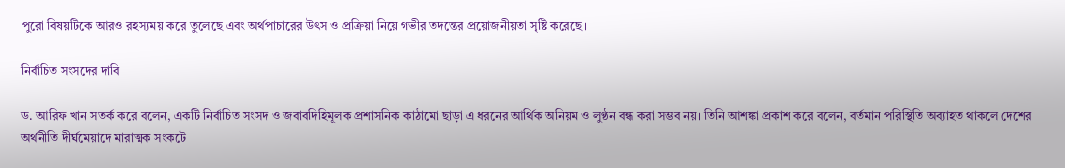পুরো বিষয়টিকে আরও রহস্যময় করে তুলেছে এবং অর্থপাচারের উৎস ও প্রক্রিয়া নিয়ে গভীর তদন্তের প্রয়োজনীয়তা সৃষ্টি করেছে।

নির্বাচিত সংসদের দাবি

ড. আরিফ খান সতর্ক করে বলেন, একটি নির্বাচিত সংসদ ও জবাবদিহিমূলক প্রশাসনিক কাঠামো ছাড়া এ ধরনের আর্থিক অনিয়ম ও লুণ্ঠন বন্ধ করা সম্ভব নয়। তিনি আশঙ্কা প্রকাশ করে বলেন, বর্তমান পরিস্থিতি অব্যাহত থাকলে দেশের অর্থনীতি দীর্ঘমেয়াদে মারাত্মক সংকটে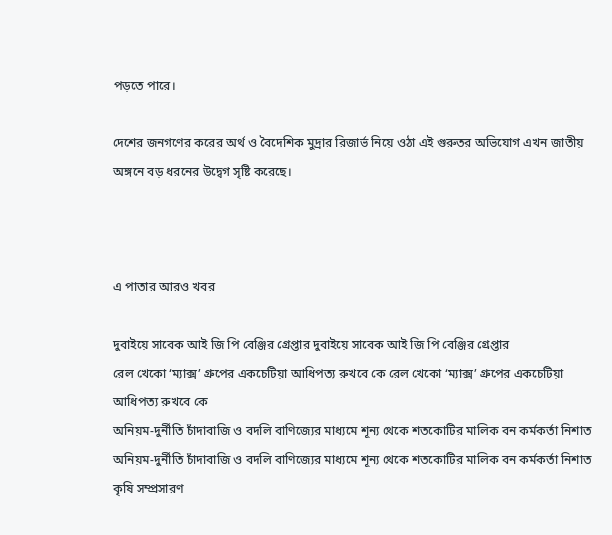পড়তে পারে।

দেশের জনগণের করের অর্থ ও বৈদেশিক মুদ্রার রিজার্ভ নিয়ে ওঠা এই গুরুতর অভিযোগ এখন জাতীয় অঙ্গনে বড় ধরনের উদ্বেগ সৃষ্টি করেছে।



এ পাতার আরও খবর

দুবাইয়ে সাবেক আই জি পি বেঞ্জির গ্রেপ্তার দুবাইয়ে সাবেক আই জি পি বেঞ্জির গ্রেপ্তার
রেল খেকো ‘ম্যাক্স’ গ্রুপের একচেটিয়া আধিপত্য রুখবে কে রেল খেকো ‘ম্যাক্স’ গ্রুপের একচেটিয়া আধিপত্য রুখবে কে
অনিয়ম-দুর্নীতি চাঁদাবাজি ও বদলি বাণিজ্যের মাধ্যমে শূন্য থেকে শতকোটির মালিক বন কর্মকর্তা নিশাত অনিয়ম-দুর্নীতি চাঁদাবাজি ও বদলি বাণিজ্যের মাধ্যমে শূন্য থেকে শতকোটির মালিক বন কর্মকর্তা নিশাত
কৃষি সম্প্রসারণ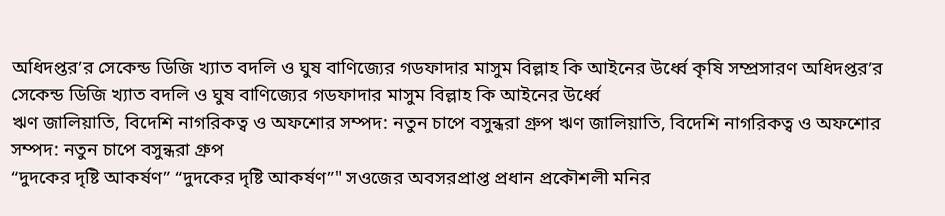অধিদপ্তর’র সেকেন্ড ডিজি খ্যাত বদলি ও ঘুষ বাণিজ্যের গডফাদার মাসুম বিল্লাহ কি আইনের উর্ধ্বে কৃষি সম্প্রসারণ অধিদপ্তর’র সেকেন্ড ডিজি খ্যাত বদলি ও ঘুষ বাণিজ্যের গডফাদার মাসুম বিল্লাহ কি আইনের উর্ধ্বে
ঋণ জালিয়াতি, বিদেশি নাগরিকত্ব ও অফশোর সম্পদ: নতুন চাপে বসুন্ধরা গ্রুপ ঋণ জালিয়াতি, বিদেশি নাগরিকত্ব ও অফশোর সম্পদ: নতুন চাপে বসুন্ধরা গ্রুপ
“দুদকের দৃষ্টি আকর্ষণ” “দুদকের দৃষ্টি আকর্ষণ”" সওজের অবসরপ্রাপ্ত প্রধান প্রকৌশলী মনির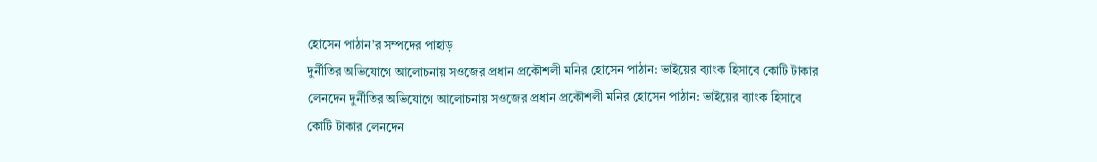হোসেন পাঠান’র সম্পদের পাহাড়
দুর্নীতির অভিযোগে আলোচনায় সওজের প্রধান প্রকৌশলী মনির হোসেন পাঠান: ভাইয়ের ব্যাংক হিসাবে কোটি টাকার লেনদেন দুর্নীতির অভিযোগে আলোচনায় সওজের প্রধান প্রকৌশলী মনির হোসেন পাঠান: ভাইয়ের ব্যাংক হিসাবে কোটি টাকার লেনদেন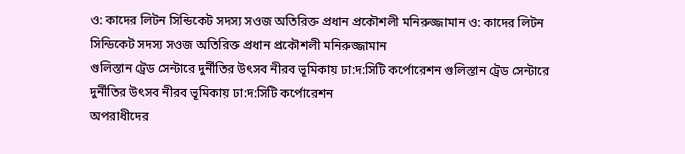ও: কাদের লিটন সিন্ডিকেট সদস্য সওজ অতিরিক্ত প্রধান প্রকৌশলী মনিরুজ্জামান ও: কাদের লিটন সিন্ডিকেট সদস্য সওজ অতিরিক্ত প্রধান প্রকৌশলী মনিরুজ্জামান
গুলিস্তান ট্রেড সেন্টারে দুর্নীতির উৎসব নীরব ভূমিকায় ঢা:দ:সিটি কর্পোরেশন গুলিস্তান ট্রেড সেন্টারে দুর্নীতির উৎসব নীরব ভূমিকায় ঢা:দ:সিটি কর্পোরেশন
অপরাধীদের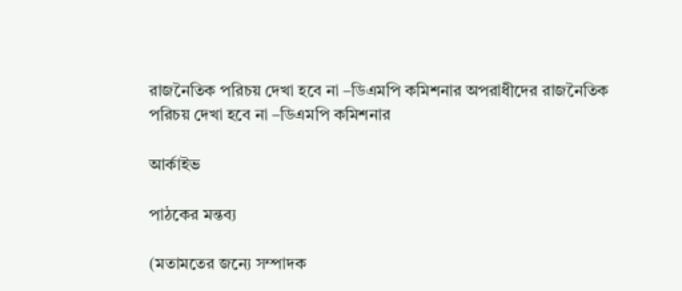রাজনৈতিক পরিচয় দেখা হবে না –ডিএমপি কমিশনার অপরাধীদের রাজনৈতিক পরিচয় দেখা হবে না –ডিএমপি কমিশনার

আর্কাইভ

পাঠকের মন্তব্য

(মতামতের জন্যে সম্পাদক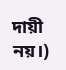দায়ী নয়।)